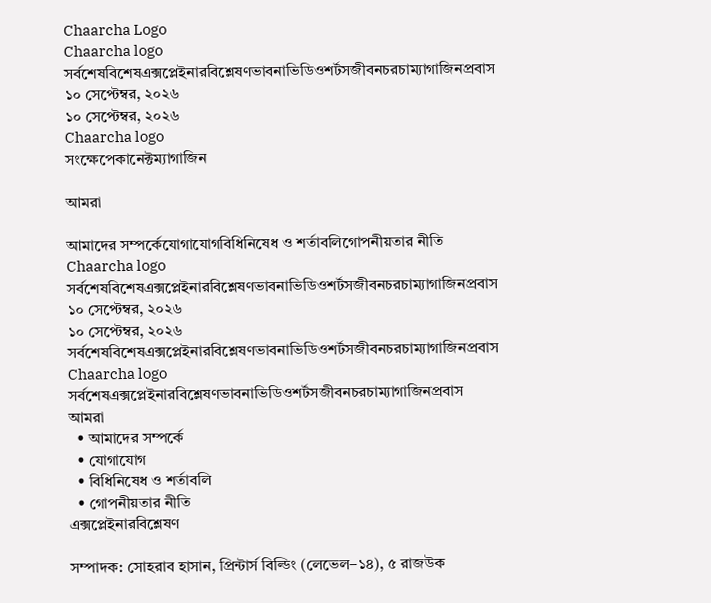Chaarcha Logo
Chaarcha logo
সর্বশেষবিশেষএক্সপ্লেইনারবিশ্লেষণভাবনাভিডিওশর্টসজীবনচরচাম্যাগাজিনপ্রবাস
১০ সেপ্টেম্বর, ২০২৬
১০ সেপ্টেম্বর, ২০২৬
Chaarcha logo
সংক্ষেপেকানেক্টম্যাগাজিন

আমরা

আমাদের সম্পর্কেযোগাযোগবিধিনিষেধ ও শর্তাবলিগোপনীয়তার নীতি
Chaarcha logo
সর্বশেষবিশেষএক্সপ্লেইনারবিশ্লেষণভাবনাভিডিওশর্টসজীবনচরচাম্যাগাজিনপ্রবাস
১০ সেপ্টেম্বর, ২০২৬
১০ সেপ্টেম্বর, ২০২৬
সর্বশেষবিশেষএক্সপ্লেইনারবিশ্লেষণভাবনাভিডিওশর্টসজীবনচরচাম্যাগাজিনপ্রবাস
Chaarcha logo
সর্বশেষএক্সপ্লেইনারবিশ্লেষণভাবনাভিডিওশর্টসজীবনচরচাম্যাগাজিনপ্রবাস
আমরা
  • আমাদের সম্পর্কে
  • যোগাযোগ
  • বিধিনিষেধ ও শর্তাবলি
  • গোপনীয়তার নীতি
এক্সপ্লেইনারবিশ্লেষণ

সম্পাদক: সোহরাব হাসান, প্রিন্টার্স বিল্ডিং (লেভেল–১৪), ৫ রাজউক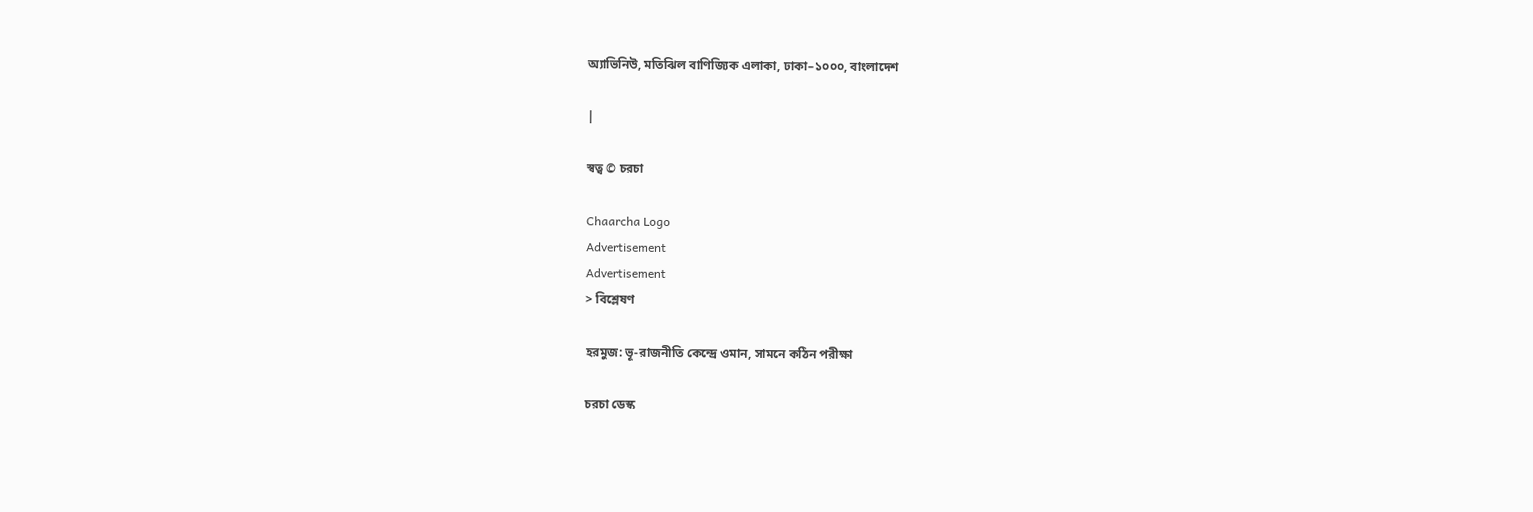অ্যাভিনিউ, মতিঝিল বাণিজ্যিক এলাকা, ঢাকা–১০০০, বাংলাদেশ

|

স্বত্ব © চরচা

Chaarcha Logo
Advertisement
Advertisement
> বিশ্লেষণ

হরমুজ: ভূ-রাজনীতি কেন্দ্রে ওমান, সামনে কঠিন পরীক্ষা

চরচা ডেস্ক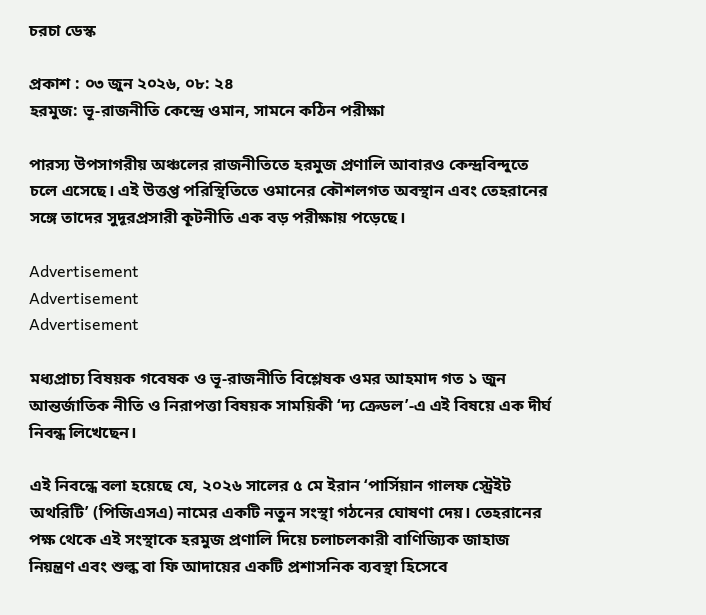চরচা ডেস্ক

প্রকাশ : ০৩ জুন ২০২৬, ০৮: ২৪
হরমুজ: ভূ-রাজনীতি কেন্দ্রে ওমান, সামনে কঠিন পরীক্ষা

পারস্য উপসাগরীয় অঞ্চলের রাজনীতিতে হরমুজ প্রণালি আবারও কেন্দ্রবিন্দুতে চলে এসেছে। এই উত্তপ্ত পরিস্থিতিতে ওমানের কৌশলগত অবস্থান এবং তেহরানের সঙ্গে তাদের সুদূরপ্রসারী কূটনীতি এক বড় পরীক্ষায় পড়েছে।

Advertisement
Advertisement
Advertisement

মধ্যপ্রাচ্য বিষয়ক গবেষক ও ভূ-রাজনীতি বিশ্লেষক ওমর আহমাদ গত ১ জুন আন্তর্জাতিক নীতি ও নিরাপত্তা বিষয়ক সাময়িকী ‘দ্য ক্রেডল’-এ এই বিষয়ে এক দীর্ঘ নিবন্ধ লিখেছেন।

এই নিবন্ধে বলা হয়েছে যে, ২০২৬ সালের ৫ মে ইরান ‘পার্সিয়ান গালফ স্ট্রেইট অথরিটি’ (পিজিএসএ) নামের একটি নতুন সংস্থা গঠনের ঘোষণা দেয়। তেহরানের পক্ষ থেকে এই সংস্থাকে হরমুজ প্রণালি দিয়ে চলাচলকারী বাণিজ্যিক জাহাজ নিয়ন্ত্রণ এবং শুল্ক বা ফি আদায়ের একটি প্রশাসনিক ব্যবস্থা হিসেবে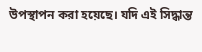উপস্থাপন করা হয়েছে। যদি এই সিদ্ধান্ত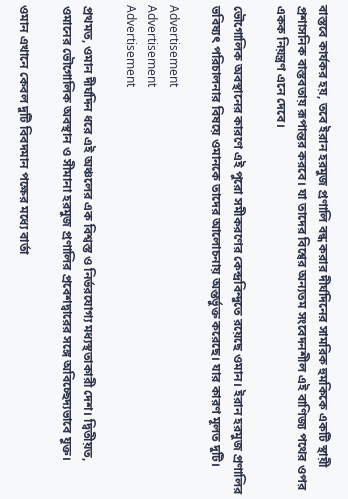বাস্তবে কার্যকর হয়, তবে ইরান হরমুজ প্রণালি বন্ধ করার দীর্ঘদিনের সামরিক হুমকিকে একটি স্থায়ী প্রশাসনিক বাস্তবতায় রূপান্তর করবে। যা তাদের বিশ্বের অন্যতম সংবেদনশীল এই বাণিজ্য পথের ওপর একক নিয়ন্ত্রণ এনে দেবে।

ভৌগোলিক অবস্থানের কারণে এই পুরো সমীকরণের কেন্দ্রবিন্দুতে রয়েছে ওমান। ইরান হরমুজ প্রণালির ভবিষ্যৎ পরিচালনার বিষয়ে ওমানকে তাদের আলোচনায় অন্তর্ভুক্ত করেছে। যার কারণ মূলত দুটি।

Advertisement
Advertisement
Advertisement

প্রথমত, ওমান দীর্ঘদিন ধরে এই অঞ্চলের এক বিশ্বস্ত ও নির্ভরযোগ্য মধ্যস্থতাকারী দেশ। দ্বিতীয়ত, ওমানের ভৌগোলিক অবস্থান ও সীমানা হরমুজ প্রণালির প্রবেশদ্বারের সঙ্গে অবিচ্ছেদ্যভাবে যুক্ত।

ওমান এখানে কেবল দুটি বিবদমান পক্ষের মধ্যে বার্তা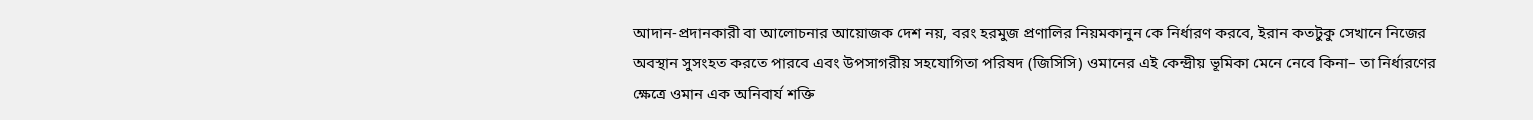আদান-প্রদানকারী বা আলোচনার আয়োজক দেশ নয়, বরং হরমুজ প্রণালির নিয়মকানুন কে নির্ধারণ করবে, ইরান কতটুকু সেখানে নিজের অবস্থান সুসংহত করতে পারবে এবং উপসাগরীয় সহযোগিতা পরিষদ (জিসিসি) ওমানের এই কেন্দ্রীয় ভূমিকা মেনে নেবে কিনা– তা নির্ধারণের ক্ষেত্রে ওমান এক অনিবার্য শক্তি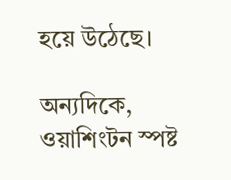হয়ে উঠেছে।

অন্যদিকে, ওয়াশিংটন স্পষ্ট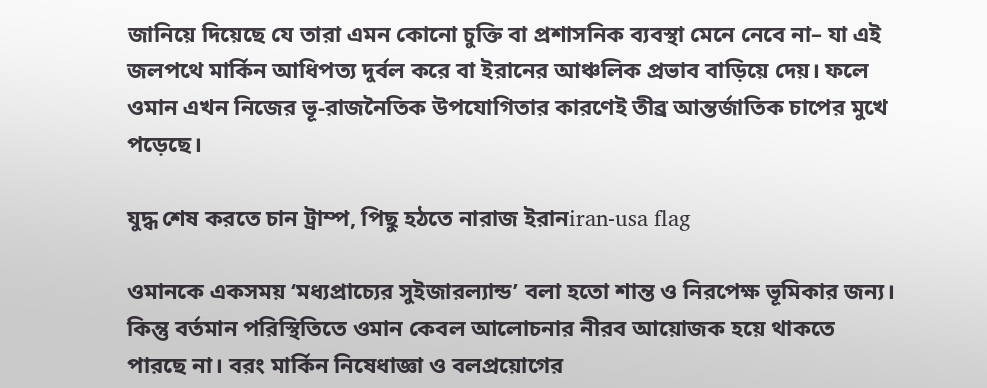জানিয়ে দিয়েছে যে তারা এমন কোনো চুক্তি বা প্রশাসনিক ব্যবস্থা মেনে নেবে না– যা এই জলপথে মার্কিন আধিপত্য দুর্বল করে বা ইরানের আঞ্চলিক প্রভাব বাড়িয়ে দেয়। ফলে ওমান এখন নিজের ভূ-রাজনৈতিক উপযোগিতার কারণেই তীব্র আন্তর্জাতিক চাপের মুখে পড়েছে।

যুদ্ধ শেষ করতে চান ট্রাম্প, পিছু হঠতে নারাজ ইরানiran-usa flag

ওমানকে একসময় ‘মধ্যপ্রাচ্যের সুইজারল্যান্ড’ বলা হতো শান্ত ও নিরপেক্ষ ভূমিকার জন্য। কিন্তু বর্তমান পরিস্থিতিতে ওমান কেবল আলোচনার নীরব আয়োজক হয়ে থাকতে পারছে না। বরং মার্কিন নিষেধাজ্ঞা ও বলপ্রয়োগের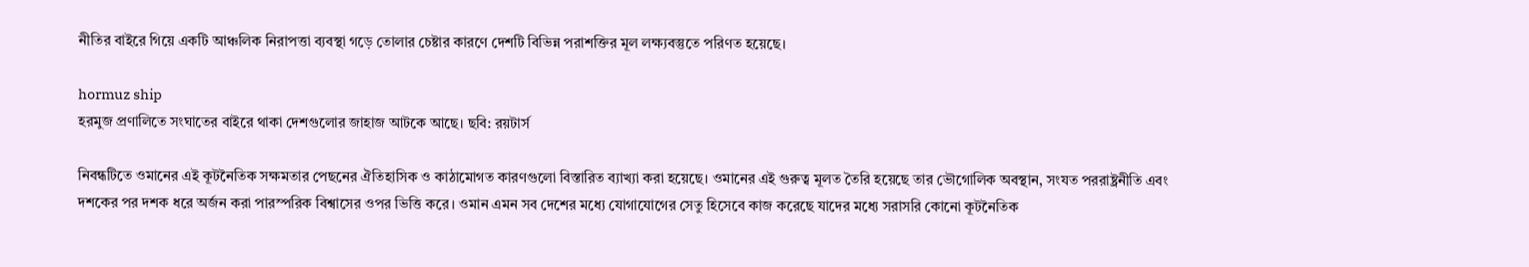নীতির বাইরে গিয়ে একটি আঞ্চলিক নিরাপত্তা ব্যবস্থা গড়ে তোলার চেষ্টার কারণে দেশটি বিভিন্ন পরাশক্তির মূল লক্ষ্যবস্তুতে পরিণত হয়েছে।

hormuz ship
হরমুজ প্রণালিতে সংঘাতের বাইরে থাকা দেশগুলোর জাহাজ আটকে আছে। ছবি: রয়টার্স

নিবন্ধটিতে ওমানের এই কূটনৈতিক সক্ষমতার পেছনের ঐতিহাসিক ও কাঠামোগত কারণগুলো বিস্তারিত ব্যাখ্যা করা হয়েছে। ওমানের এই গুরুত্ব মূলত তৈরি হয়েছে তার ভৌগোলিক অবস্থান, সংযত পররাষ্ট্রনীতি এবং দশকের পর দশক ধরে অর্জন করা পারস্পরিক বিশ্বাসের ওপর ভিত্তি করে। ওমান এমন সব দেশের মধ্যে যোগাযোগের সেতু হিসেবে কাজ করেছে যাদের মধ্যে সরাসরি কোনো কূটনৈতিক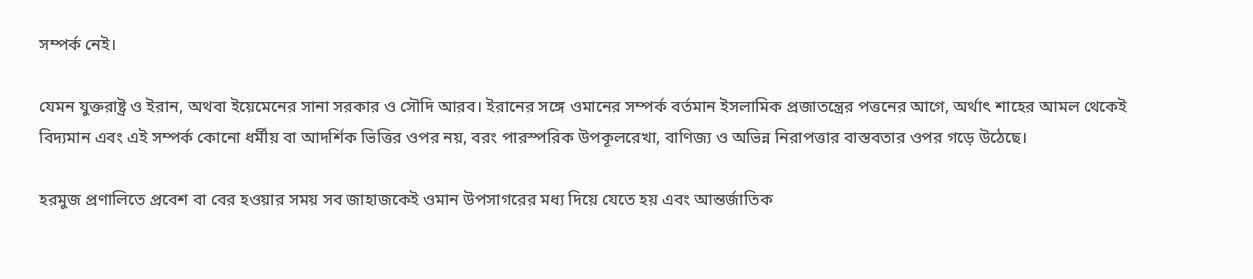সম্পর্ক নেই।

যেমন যুক্তরাষ্ট্র ও ইরান, অথবা ইয়েমেনের সানা সরকার ও সৌদি আরব। ইরানের সঙ্গে ওমানের সম্পর্ক বর্তমান ইসলামিক প্রজাতন্ত্রের পত্তনের আগে, অর্থাৎ শাহের আমল থেকেই বিদ্যমান এবং এই সম্পর্ক কোনো ধর্মীয় বা আদর্শিক ভিত্তির ওপর নয়, বরং পারস্পরিক উপকূলরেখা, বাণিজ্য ও অভিন্ন নিরাপত্তার বাস্তবতার ওপর গড়ে উঠেছে।

হরমুজ প্রণালিতে প্রবেশ বা বের হওয়ার সময় সব জাহাজকেই ওমান উপসাগরের মধ্য দিয়ে যেতে হয় এবং আন্তর্জাতিক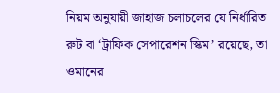নিয়ম অনুযায়ী জাহাজ চলাচলের যে নির্ধারিত রুট বা ‘ট্রাফিক সেপারেশন স্কিম’ রয়েছে, তা ওমানের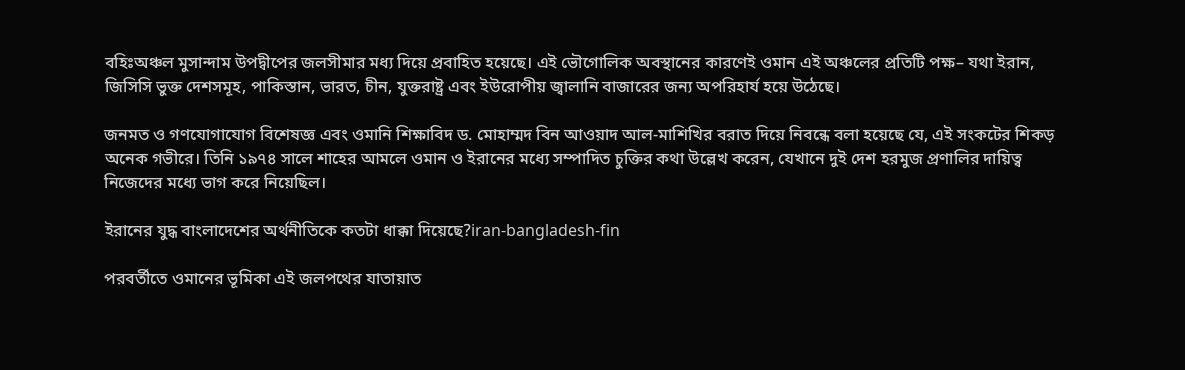বহিঃঅঞ্চল মুসান্দাম উপদ্বীপের জলসীমার মধ্য দিয়ে প্রবাহিত হয়েছে। এই ভৌগোলিক অবস্থানের কারণেই ওমান এই অঞ্চলের প্রতিটি পক্ষ– যথা ইরান, জিসিসি ভুক্ত দেশসমূহ, পাকিস্তান, ভারত, চীন, যুক্তরাষ্ট্র এবং ইউরোপীয় জ্বালানি বাজারের জন্য অপরিহার্য হয়ে উঠেছে।

জনমত ও গণযোগাযোগ বিশেষজ্ঞ এবং ওমানি শিক্ষাবিদ ড. মোহাম্মদ বিন আওয়াদ আল-মাশিখির বরাত দিয়ে নিবন্ধে বলা হয়েছে যে, এই সংকটের শিকড় অনেক গভীরে। তিনি ১৯৭৪ সালে শাহের আমলে ওমান ও ইরানের মধ্যে সম্পাদিত চুক্তির কথা উল্লেখ করেন, যেখানে দুই দেশ হরমুজ প্রণালির দায়িত্ব নিজেদের মধ্যে ভাগ করে নিয়েছিল।

ইরানের যুদ্ধ বাংলাদেশের অর্থনীতিকে কতটা ধাক্কা দিয়েছে?iran-bangladesh-fin

পরবর্তীতে ওমানের ভূমিকা এই জলপথের যাতায়াত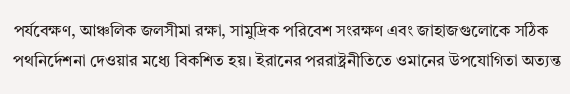পর্যবেক্ষণ, আঞ্চলিক জলসীমা রক্ষা, সামুদ্রিক পরিবেশ সংরক্ষণ এবং জাহাজগুলোকে সঠিক পথনির্দেশনা দেওয়ার মধ্যে বিকশিত হয়। ইরানের পররাষ্ট্রনীতিতে ওমানের উপযোগিতা অত্যন্ত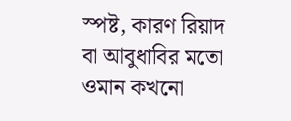স্পষ্ট, কারণ রিয়াদ বা আবুধাবির মতো ওমান কখনো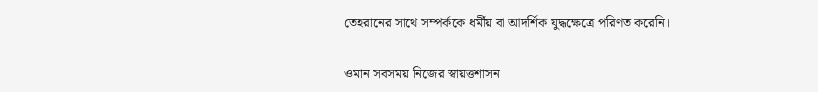তেহরানের সাথে সম্পর্ককে ধর্মীয় বা আদর্শিক যুদ্ধক্ষেত্রে পরিণত করেনি।

ওমান সবসময় নিজের স্বায়ত্তশাসন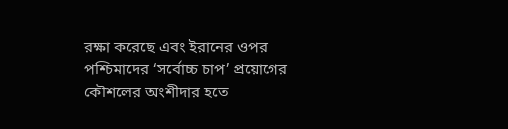রক্ষা করেছে এবং ইরানের ওপর পশ্চিমাদের ‘সর্বোচ্চ চাপ’ প্রয়োগের কৌশলের অংশীদার হতে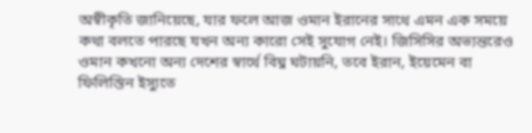অস্বীকৃতি জানিয়েছে, যার ফলে আজ ওমান ইরানের সাথে এমন এক সময়ে কথা বলতে পারছে যখন অন্য কারো সেই সুযোগ নেই। জিসিসির অভ্যন্তরেও ওমান কখনো অন্য দেশের স্বার্থে বিঘ্ন ঘটায়নি, তবে ইরান, ইয়েমেন বা ফিলিস্তিন ইস্যুতে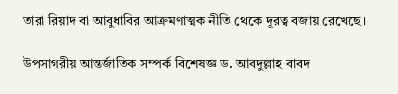তারা রিয়াদ বা আবুধাবির আক্রমণাত্মক নীতি থেকে দূরত্ব বজায় রেখেছে।

উপসাগরীয় আন্তর্জাতিক সম্পর্ক বিশেষজ্ঞ ড. আবদুল্লাহ বাবদ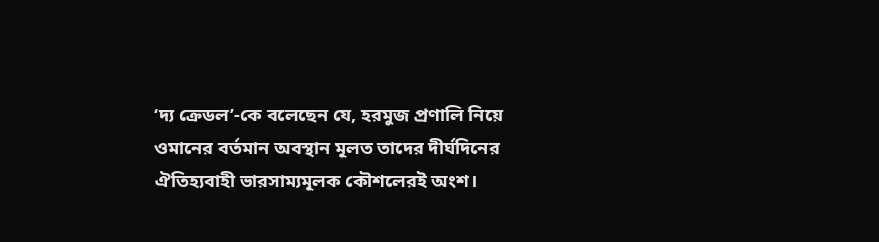‘দ্য ক্রেডল’-কে বলেছেন যে, হরমুজ প্রণালি নিয়ে ওমানের বর্তমান অবস্থান মূলত তাদের দীর্ঘদিনের ঐতিহ্যবাহী ভারসাম্যমূলক কৌশলেরই অংশ।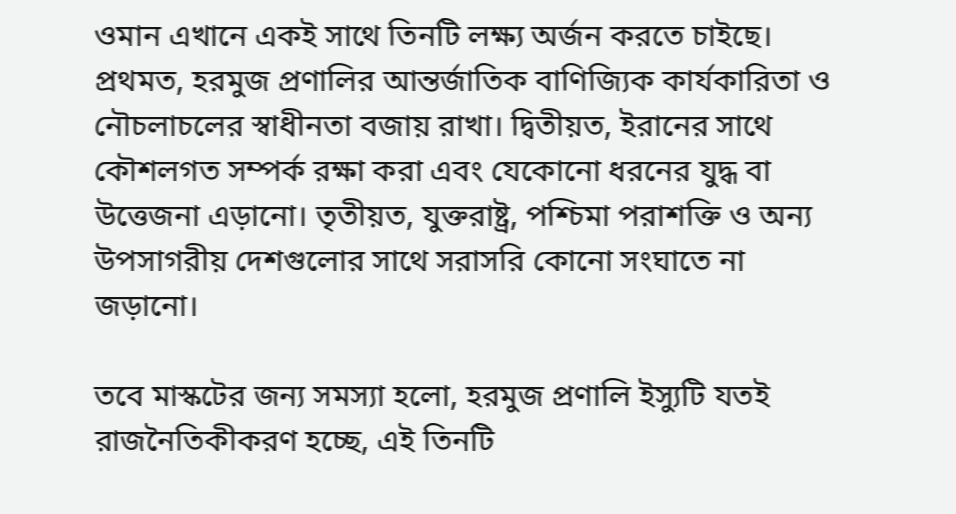ওমান এখানে একই সাথে তিনটি লক্ষ্য অর্জন করতে চাইছে। প্রথমত, হরমুজ প্রণালির আন্তর্জাতিক বাণিজ্যিক কার্যকারিতা ও নৌচলাচলের স্বাধীনতা বজায় রাখা। দ্বিতীয়ত, ইরানের সাথে কৌশলগত সম্পর্ক রক্ষা করা এবং যেকোনো ধরনের যুদ্ধ বা উত্তেজনা এড়ানো। তৃতীয়ত, যুক্তরাষ্ট্র, পশ্চিমা পরাশক্তি ও অন্য উপসাগরীয় দেশগুলোর সাথে সরাসরি কোনো সংঘাতে না জড়ানো।

তবে মাস্কটের জন্য সমস্যা হলো, হরমুজ প্রণালি ইস্যুটি যতই রাজনৈতিকীকরণ হচ্ছে, এই তিনটি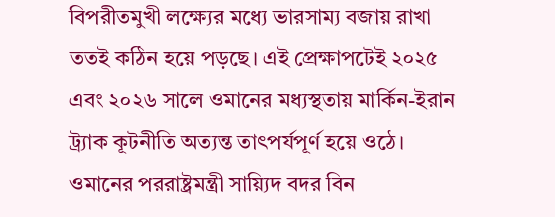বিপরীতমুখী লক্ষ্যের মধ্যে ভারসাম্য বজায় রাখা ততই কঠিন হয়ে পড়ছে। এই প্রেক্ষাপটেই ২০২৫ এবং ২০২৬ সালে ওমানের মধ্যস্থতায় মার্কিন-ইরান ট্র্যাক কূটনীতি অত্যন্ত তাৎপর্যপূর্ণ হয়ে ওঠে। ওমানের পররাষ্ট্রমন্ত্রী সায়্যিদ বদর বিন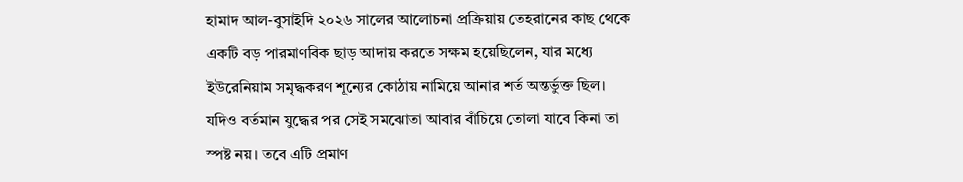হামাদ আল-বুসাইদি ২০২৬ সালের আলোচনা প্রক্রিয়ায় তেহরানের কাছ থেকে একটি বড় পারমাণবিক ছাড় আদায় করতে সক্ষম হয়েছিলেন, যার মধ্যে ইউরেনিয়াম সমৃদ্ধকরণ শূন্যের কোঠায় নামিয়ে আনার শর্ত অন্তর্ভুক্ত ছিল। যদিও বর্তমান যুদ্ধের পর সেই সমঝোতা আবার বাঁচিয়ে তোলা যাবে কিনা তা স্পষ্ট নয়। তবে এটি প্রমাণ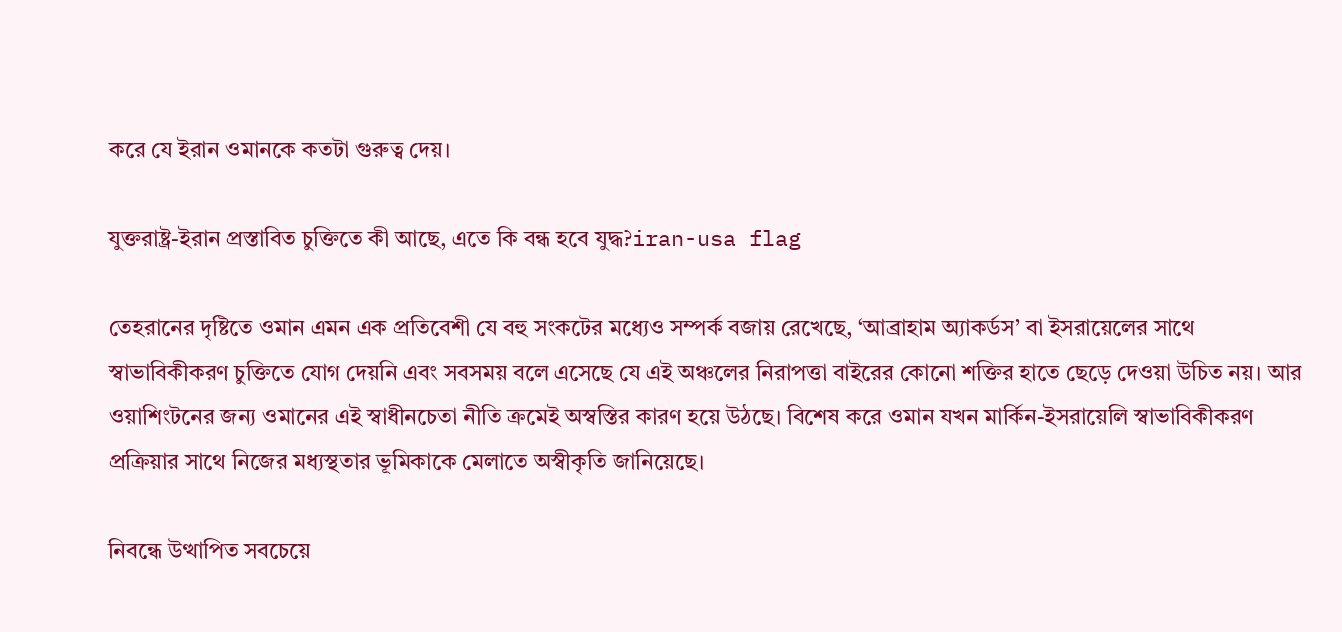করে যে ইরান ওমানকে কতটা গুরুত্ব দেয়।

যুক্তরাষ্ট্র-ইরান প্রস্তাবিত চুক্তিতে কী আছে, এতে কি বন্ধ হবে যুদ্ধ?iran-usa flag

তেহরানের দৃষ্টিতে ওমান এমন এক প্রতিবেশী যে বহু সংকটের মধ্যেও সম্পর্ক বজায় রেখেছে, ‘আব্রাহাম অ্যাকর্ডস’ বা ইসরায়েলের সাথে স্বাভাবিকীকরণ চুক্তিতে যোগ দেয়নি এবং সবসময় বলে এসেছে যে এই অঞ্চলের নিরাপত্তা বাইরের কোনো শক্তির হাতে ছেড়ে দেওয়া উচিত নয়। আর ওয়াশিংটনের জন্য ওমানের এই স্বাধীনচেতা নীতি ক্রমেই অস্বস্তির কারণ হয়ে উঠছে। বিশেষ করে ওমান যখন মার্কিন-ইসরায়েলি স্বাভাবিকীকরণ প্রক্রিয়ার সাথে নিজের মধ্যস্থতার ভূমিকাকে মেলাতে অস্বীকৃতি জানিয়েছে।

নিবন্ধে উত্থাপিত সবচেয়ে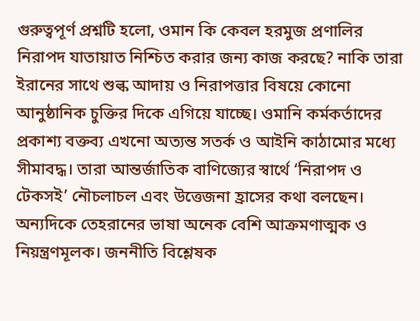গুরুত্বপূর্ণ প্রশ্নটি হলো, ওমান কি কেবল হরমুজ প্রণালির নিরাপদ যাতায়াত নিশ্চিত করার জন্য কাজ করছে? নাকি তারা ইরানের সাথে শুল্ক আদায় ও নিরাপত্তার বিষয়ে কোনো আনুষ্ঠানিক চুক্তির দিকে এগিয়ে যাচ্ছে। ওমানি কর্মকর্তাদের প্রকাশ্য বক্তব্য এখনো অত্যন্ত সতর্ক ও আইনি কাঠামোর মধ্যে সীমাবদ্ধ। তারা আন্তর্জাতিক বাণিজ্যের স্বার্থে ‘নিরাপদ ও টেকসই’ নৌচলাচল এবং উত্তেজনা হ্রাসের কথা বলছেন। অন্যদিকে তেহরানের ভাষা অনেক বেশি আক্রমণাত্মক ও নিয়ন্ত্রণমূলক। জননীতি বিশ্লেষক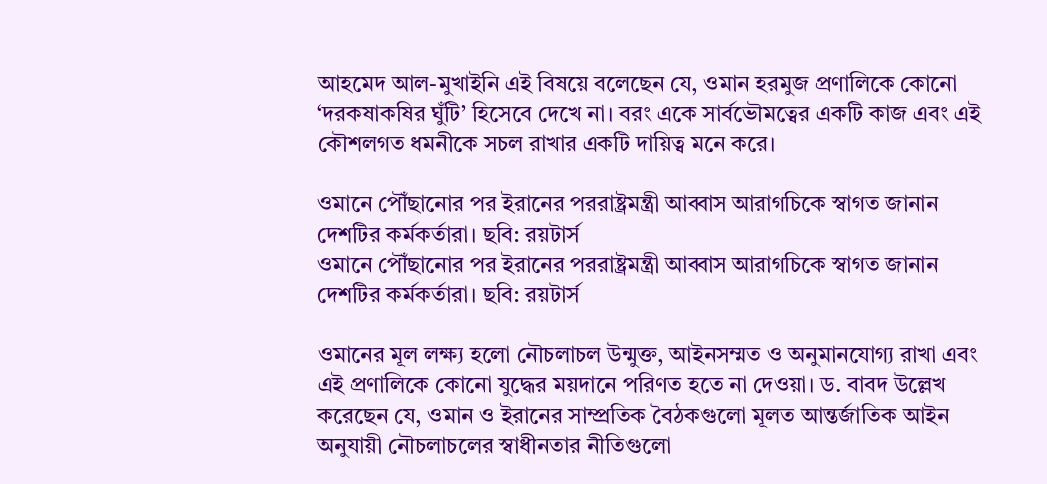আহমেদ আল-মুখাইনি এই বিষয়ে বলেছেন যে, ওমান হরমুজ প্রণালিকে কোনো ‘দরকষাকষির ঘুঁটি’ হিসেবে দেখে না। বরং একে সার্বভৌমত্বের একটি কাজ এবং এই কৌশলগত ধমনীকে সচল রাখার একটি দায়িত্ব মনে করে।

ওমানে পৌঁছানোর পর ইরানের পররাষ্ট্রমন্ত্রী আব্বাস আরাগচিকে স্বাগত জানান দেশটির কর্মকর্তারা। ছবি: রয়টার্স
ওমানে পৌঁছানোর পর ইরানের পররাষ্ট্রমন্ত্রী আব্বাস আরাগচিকে স্বাগত জানান দেশটির কর্মকর্তারা। ছবি: রয়টার্স

ওমানের মূল লক্ষ্য হলো নৌচলাচল উন্মুক্ত, আইনসম্মত ও অনুমানযোগ্য রাখা এবং এই প্রণালিকে কোনো যুদ্ধের ময়দানে পরিণত হতে না দেওয়া। ড. বাবদ উল্লেখ করেছেন যে, ওমান ও ইরানের সাম্প্রতিক বৈঠকগুলো মূলত আন্তর্জাতিক আইন অনুযায়ী নৌচলাচলের স্বাধীনতার নীতিগুলো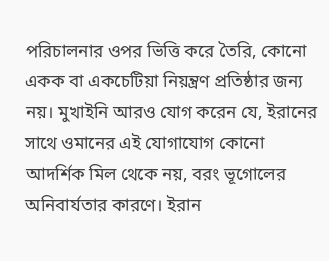পরিচালনার ওপর ভিত্তি করে তৈরি, কোনো একক বা একচেটিয়া নিয়ন্ত্রণ প্রতিষ্ঠার জন্য নয়। মুখাইনি আরও যোগ করেন যে, ইরানের সাথে ওমানের এই যোগাযোগ কোনো আদর্শিক মিল থেকে নয়, বরং ভূগোলের অনিবার্যতার কারণে। ইরান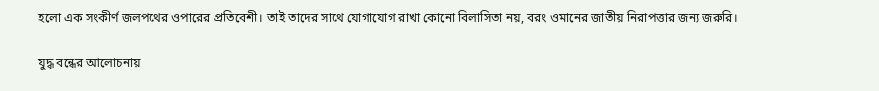হলো এক সংকীর্ণ জলপথের ওপারের প্রতিবেশী। তাই তাদের সাথে যোগাযোগ রাখা কোনো বিলাসিতা নয়, বরং ওমানের জাতীয় নিরাপত্তার জন্য জরুরি।

যুদ্ধ বন্ধের আলোচনায়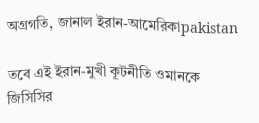অগ্রগতি, জানাল ইরান-আমেরিকাpakistan

তবে এই ইরান-মুখী কূটনীতি ওমানকে জিসিসির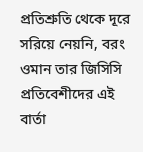প্রতিশ্রুতি থেকে দূরে সরিয়ে নেয়নি, বরং ওমান তার জিসিসি প্রতিবেশীদের এই বার্তা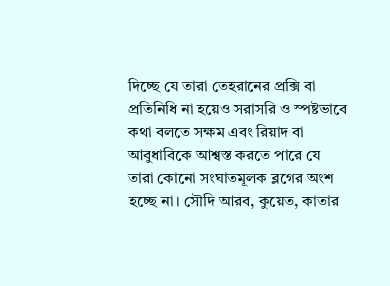দিচ্ছে যে তারা তেহরানের প্রক্সি বা প্রতিনিধি না হয়েও সরাসরি ও স্পষ্টভাবে কথা বলতে সক্ষম এবং রিয়াদ বা আবুধাবিকে আশ্বস্ত করতে পারে যে তারা কোনো সংঘাতমূলক ব্লগের অংশ হচ্ছে না। সৌদি আরব, কুয়েত, কাতার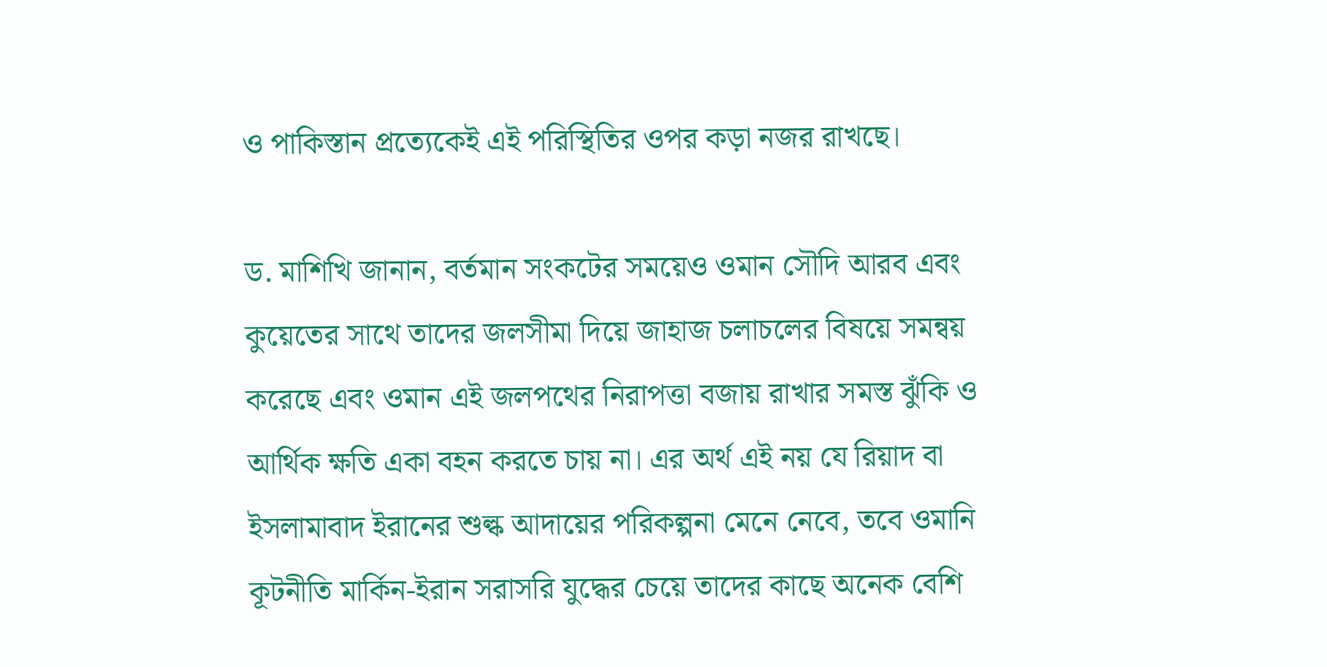ও পাকিস্তান প্রত্যেকেই এই পরিস্থিতির ওপর কড়া নজর রাখছে।

ড. মাশিখি জানান, বর্তমান সংকটের সময়েও ওমান সৌদি আরব এবং কুয়েতের সাথে তাদের জলসীমা দিয়ে জাহাজ চলাচলের বিষয়ে সমন্বয় করেছে এবং ওমান এই জলপথের নিরাপত্তা বজায় রাখার সমস্ত ঝুঁকি ও আর্থিক ক্ষতি একা বহন করতে চায় না। এর অর্থ এই নয় যে রিয়াদ বা ইসলামাবাদ ইরানের শুল্ক আদায়ের পরিকল্পনা মেনে নেবে, তবে ওমানি কূটনীতি মার্কিন-ইরান সরাসরি যুদ্ধের চেয়ে তাদের কাছে অনেক বেশি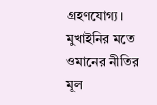গ্রহণযোগ্য। মুখাইনির মতে ওমানের নীতির মূল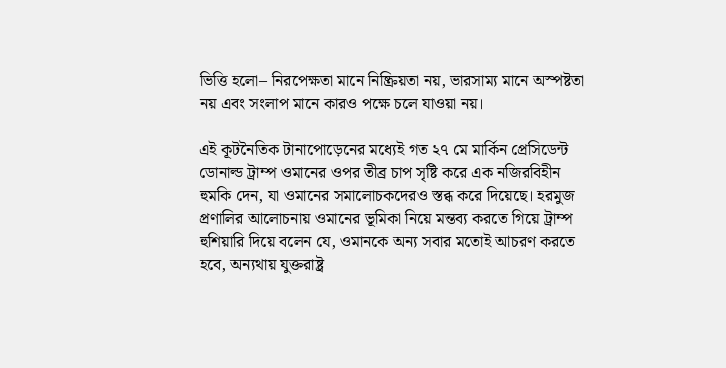ভিত্তি হলো– নিরপেক্ষতা মানে নিষ্ক্রিয়তা নয়, ভারসাম্য মানে অস্পষ্টতা নয় এবং সংলাপ মানে কারও পক্ষে চলে যাওয়া নয়।

এই কূটনৈতিক টানাপোড়েনের মধ্যেই গত ২৭ মে মার্কিন প্রেসিডেন্ট ডোনাল্ড ট্রাম্প ওমানের ওপর তীব্র চাপ সৃষ্টি করে এক নজিরবিহীন হুমকি দেন, যা ওমানের সমালোচকদেরও স্তব্ধ করে দিয়েছে। হরমুজ প্রণালির আলোচনায় ওমানের ভূমিকা নিয়ে মন্তব্য করতে গিয়ে ট্রাম্প হুশিয়ারি দিয়ে বলেন যে, ওমানকে অন্য সবার মতোই আচরণ করতে হবে, অন্যথায় যুক্তরাষ্ট্র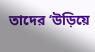তাদের ‘উড়িয়ে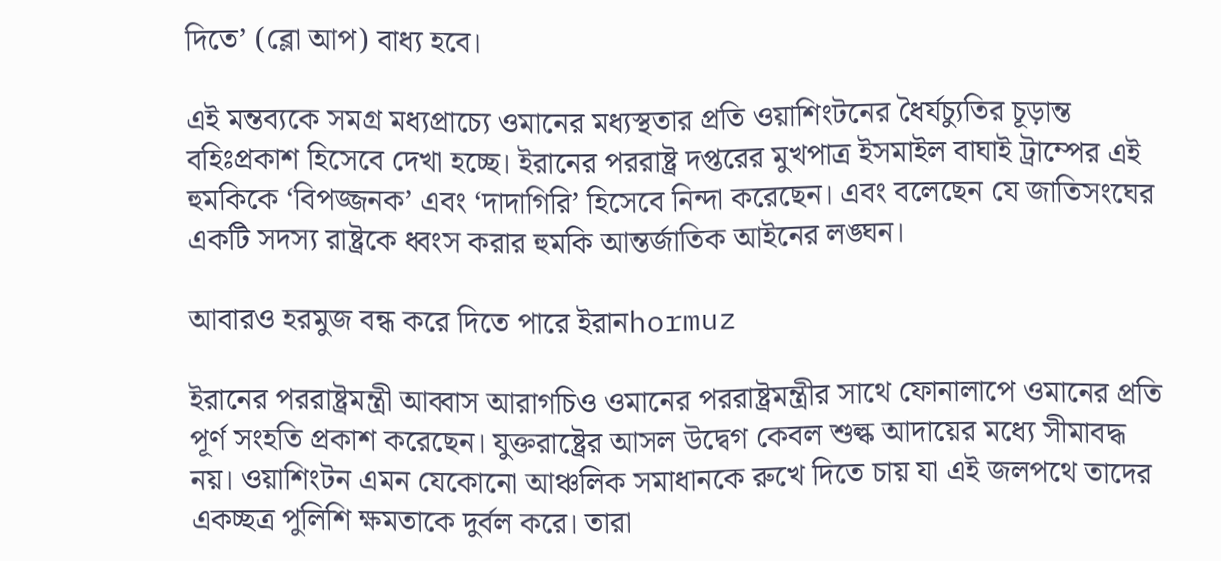দিতে’ (ব্লো আপ) বাধ্য হবে।

এই মন্তব্যকে সমগ্র মধ্যপ্রাচ্যে ওমানের মধ্যস্থতার প্রতি ওয়াশিংটনের ধৈর্যচ্যুতির চূড়ান্ত বহিঃপ্রকাশ হিসেবে দেখা হচ্ছে। ইরানের পররাষ্ট্র দপ্তরের মুখপাত্র ইসমাইল বাঘাই ট্রাম্পের এই হুমকিকে ‘বিপজ্জনক’ এবং ‘দাদাগিরি’ হিসেবে নিন্দা করেছেন। এবং বলেছেন যে জাতিসংঘের একটি সদস্য রাষ্ট্রকে ধ্বংস করার হুমকি আন্তর্জাতিক আইনের লঙ্ঘন।

আবারও হরমুজ বন্ধ করে দিতে পারে ইরানhormuz

ইরানের পররাষ্ট্রমন্ত্রী আব্বাস আরাগচিও ওমানের পররাষ্ট্রমন্ত্রীর সাথে ফোনালাপে ওমানের প্রতি পূর্ণ সংহতি প্রকাশ করেছেন। যুক্তরাষ্ট্রের আসল উদ্বেগ কেবল শুল্ক আদায়ের মধ্যে সীমাবদ্ধ নয়। ওয়াশিংটন এমন যেকোনো আঞ্চলিক সমাধানকে রুখে দিতে চায় যা এই জলপথে তাদের একচ্ছত্র পুলিশি ক্ষমতাকে দুর্বল করে। তারা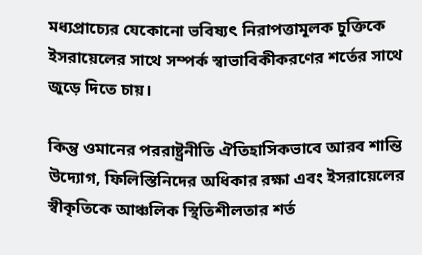মধ্যপ্রাচ্যের যেকোনো ভবিষ্যৎ নিরাপত্তামূলক চুক্তিকে ইসরায়েলের সাথে সম্পর্ক স্বাভাবিকীকরণের শর্তের সাথে জুড়ে দিতে চায়।

কিন্তু ওমানের পররাষ্ট্রনীতি ঐতিহাসিকভাবে আরব শান্তি উদ্যোগ, ফিলিস্তিনিদের অধিকার রক্ষা এবং ইসরায়েলের স্বীকৃতিকে আঞ্চলিক স্থিতিশীলতার শর্ত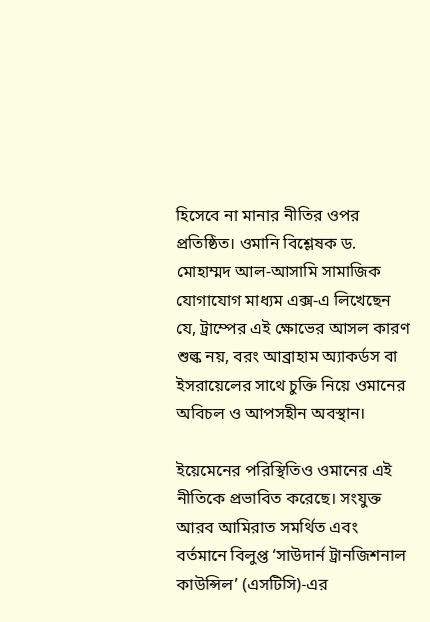হিসেবে না মানার নীতির ওপর প্রতিষ্ঠিত। ওমানি বিশ্লেষক ড. মোহাম্মদ আল-আসামি সামাজিক যোগাযোগ মাধ্যম এক্স-এ লিখেছেন যে, ট্রাম্পের এই ক্ষোভের আসল কারণ শুল্ক নয়, বরং আব্রাহাম অ্যাকর্ডস বা ইসরায়েলের সাথে চুক্তি নিয়ে ওমানের অবিচল ও আপসহীন অবস্থান।

ইয়েমেনের পরিস্থিতিও ওমানের এই নীতিকে প্রভাবিত করেছে। সংযুক্ত আরব আমিরাত সমর্থিত এবং বর্তমানে বিলুপ্ত ‘সাউদার্ন ট্রানজিশনাল কাউন্সিল’ (এসটিসি)-এর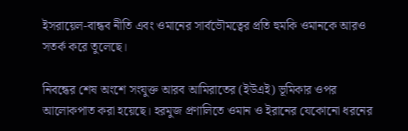ইসরায়েল-বান্ধব নীতি এবং ওমানের সার্বভৌমত্বের প্রতি হুমকি ওমানকে আরও সতর্ক করে তুলেছে।

নিবন্ধের শেষ অংশে সংযুক্ত আরব আমিরাতের (ইউএই) ভূমিকার ওপর আলোকপাত করা হয়েছে। হরমুজ প্রণালিতে ওমান ও ইরানের যেকোনো ধরনের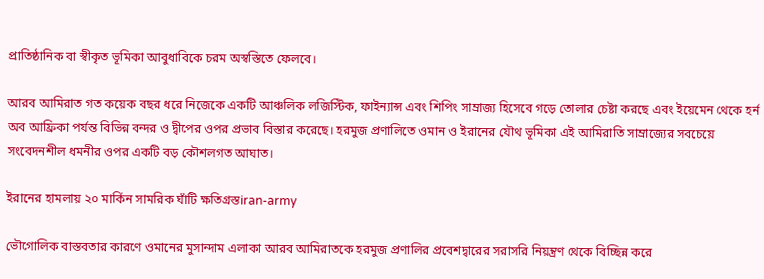প্রাতিষ্ঠানিক বা স্বীকৃত ভূমিকা আবুধাবিকে চরম অস্বস্তিতে ফেলবে।

আরব আমিরাত গত কয়েক বছর ধরে নিজেকে একটি আঞ্চলিক লজিস্টিক, ফাইন্যান্স এবং শিপিং সাম্রাজ্য হিসেবে গড়ে তোলার চেষ্টা করছে এবং ইয়েমেন থেকে হর্ন অব আফ্রিকা পর্যন্ত বিভিন্ন বন্দর ও দ্বীপের ওপর প্রভাব বিস্তার করেছে। হরমুজ প্রণালিতে ওমান ও ইরানের যৌথ ভূমিকা এই আমিরাতি সাম্রাজ্যের সবচেয়ে সংবেদনশীল ধমনীর ওপর একটি বড় কৌশলগত আঘাত।

ইরানের হামলায় ২০ মার্কিন সামরিক ঘাঁটি ক্ষতিগ্রস্তiran-army

ভৌগোলিক বাস্তবতার কারণে ওমানের মুসান্দাম এলাকা আরব আমিরাতকে হরমুজ প্রণালির প্রবেশদ্বারের সরাসরি নিয়ন্ত্রণ থেকে বিচ্ছিন্ন করে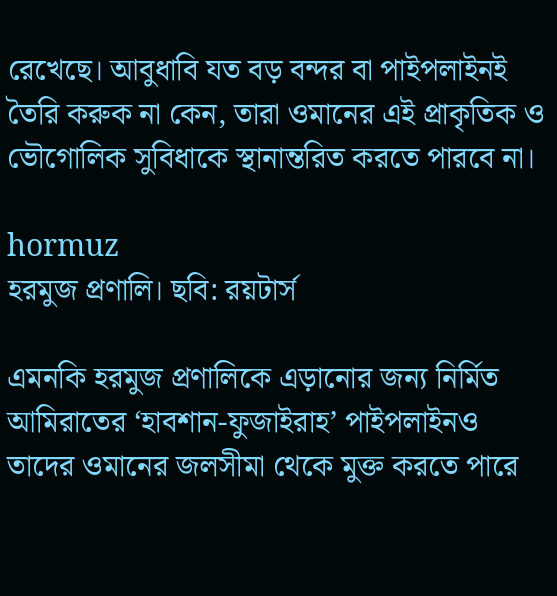রেখেছে। আবুধাবি যত বড় বন্দর বা পাইপলাইনই তৈরি করুক না কেন, তারা ওমানের এই প্রাকৃতিক ও ভৌগোলিক সুবিধাকে স্থানান্তরিত করতে পারবে না।

hormuz
হরমুজ প্রণালি। ছবি: রয়টার্স

এমনকি হরমুজ প্রণালিকে এড়ানোর জন্য নির্মিত আমিরাতের ‘হাবশান-ফুজাইরাহ’ পাইপলাইনও তাদের ওমানের জলসীমা থেকে মুক্ত করতে পারে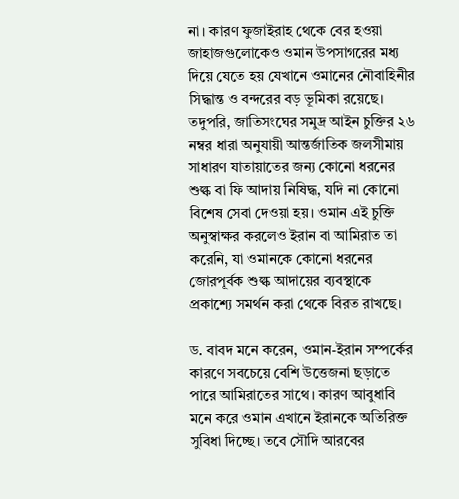না। কারণ ফুজাইরাহ থেকে বের হওয়া জাহাজগুলোকেও ওমান উপসাগরের মধ্য দিয়ে যেতে হয় যেখানে ওমানের নৌবাহিনীর সিদ্ধান্ত ও বন্দরের বড় ভূমিকা রয়েছে। তদুপরি, জাতিসংঘের সমুদ্র আইন চুক্তির ২৬ নম্বর ধারা অনুযায়ী আন্তর্জাতিক জলসীমায় সাধারণ যাতায়াতের জন্য কোনো ধরনের শুল্ক বা ফি আদায় নিষিদ্ধ, যদি না কোনো বিশেষ সেবা দেওয়া হয়। ওমান এই চুক্তি অনুস্বাক্ষর করলেও ইরান বা আমিরাত তা করেনি, যা ওমানকে কোনো ধরনের জোরপূর্বক শুল্ক আদায়ের ব্যবস্থাকে প্রকাশ্যে সমর্থন করা থেকে বিরত রাখছে।

ড. বাবদ মনে করেন, ওমান-ইরান সম্পর্কের কারণে সবচেয়ে বেশি উত্তেজনা ছড়াতে পারে আমিরাতের সাথে। কারণ আবুধাবি মনে করে ওমান এখানে ইরানকে অতিরিক্ত সুবিধা দিচ্ছে। তবে সৌদি আরবের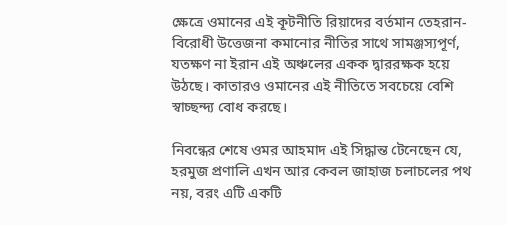ক্ষেত্রে ওমানের এই কূটনীতি রিয়াদের বর্তমান তেহরান-বিরোধী উত্তেজনা কমানোর নীতির সাথে সামঞ্জস্যপূর্ণ, যতক্ষণ না ইরান এই অঞ্চলের একক দ্বাররক্ষক হয়ে উঠছে। কাতারও ওমানের এই নীতিতে সবচেয়ে বেশি স্বাচ্ছন্দ্য বোধ করছে।

নিবন্ধের শেষে ওমর আহমাদ এই সিদ্ধান্ত টেনেছেন যে, হরমুজ প্রণালি এখন আর কেবল জাহাজ চলাচলের পথ নয়, বরং এটি একটি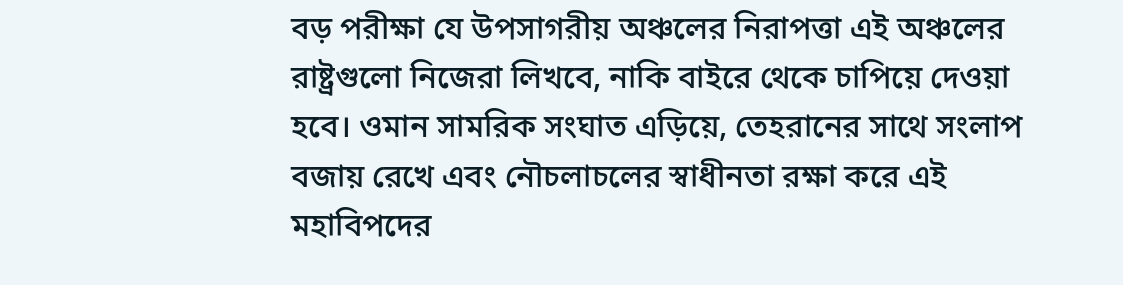বড় পরীক্ষা যে উপসাগরীয় অঞ্চলের নিরাপত্তা এই অঞ্চলের রাষ্ট্রগুলো নিজেরা লিখবে, নাকি বাইরে থেকে চাপিয়ে দেওয়া হবে। ওমান সামরিক সংঘাত এড়িয়ে, তেহরানের সাথে সংলাপ বজায় রেখে এবং নৌচলাচলের স্বাধীনতা রক্ষা করে এই মহাবিপদের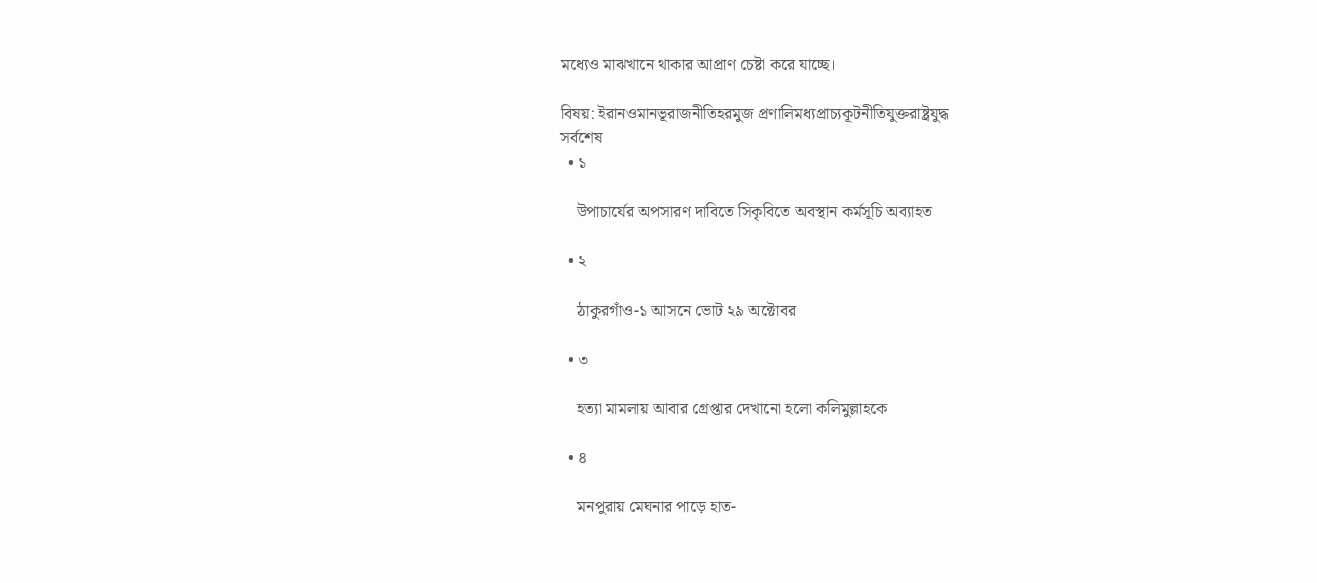মধ্যেও মাঝখানে থাকার আপ্রাণ চেষ্টা করে যাচ্ছে।

বিষয়: ইরানওমানভূরাজনীতিহরমুজ প্রণালিমধ্যপ্রাচ্যকূটনীতিযুক্তরাষ্ট্রযুদ্ধ
সর্বশেষ
  • ১

    উপাচার্যের অপসারণ দাবিতে সিকৃবিতে অবস্থান কর্মসূচি অব্যাহত

  • ২

    ঠাকুরগাঁও-১ আসনে ভোট ২৯ অক্টোবর

  • ৩

    হত্যা মামলায় আবার গ্রেপ্তার দেখানো হলো কলিমুল্লাহকে

  • ৪

    মনপুরায় মেঘনার পাড়ে হাত-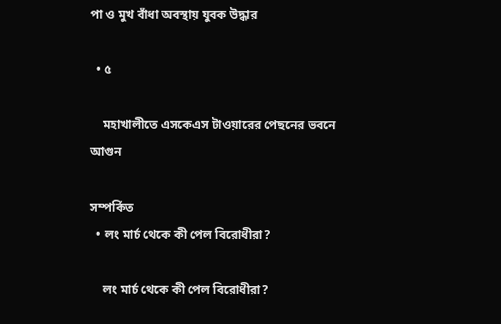পা ও মুখ বাঁধা অবস্থায় যুবক উদ্ধার

  • ৫

    মহাখালীতে এসকেএস টাওয়ারের পেছনের ভবনে আগুন

সম্পর্কিত
  • লং মার্চ থেকে কী পেল বিরোধীরা?

    লং মার্চ থেকে কী পেল বিরোধীরা?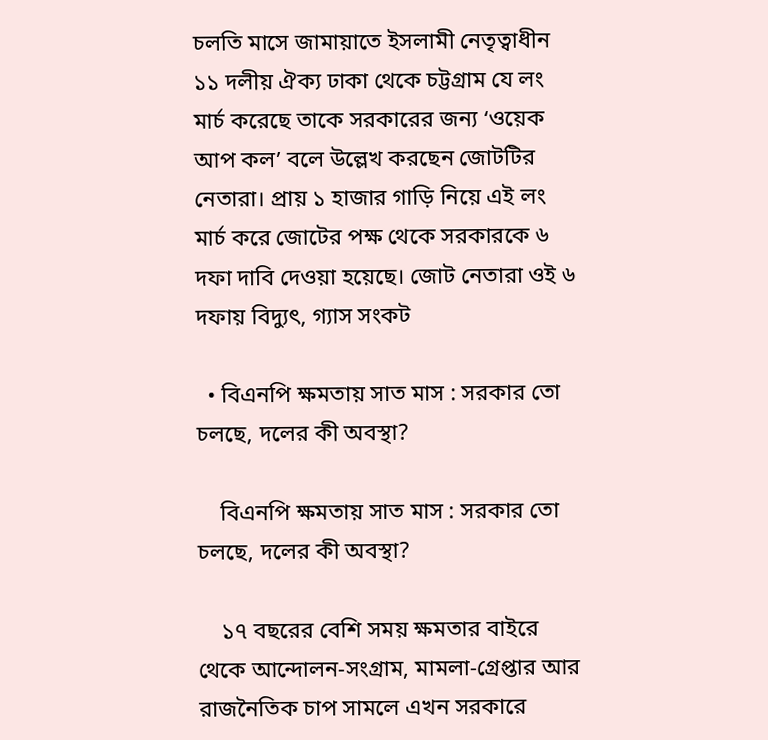চলতি মাসে জামায়াতে ইসলামী নেতৃত্বাধীন ১১ দলীয় ঐক্য ঢাকা থেকে চট্টগ্রাম যে লং মার্চ করেছে তাকে সরকারের জন্য ‘ওয়েক আপ কল’ বলে উল্লেখ করছেন জোটটির নেতারা। প্রায় ১ হাজার গাড়ি নিয়ে এই লং মার্চ করে জোটের পক্ষ থেকে সরকারকে ৬ দফা দাবি দেওয়া হয়েছে। জোট নেতারা ওই ৬ দফায় বিদ্যুৎ, গ্যাস সংকট

  • বিএনপি ক্ষমতায় সাত মাস : সরকার তো চলছে, দলের কী অবস্থা?

    বিএনপি ক্ষমতায় সাত মাস : সরকার তো চলছে, দলের কী অবস্থা?

    ১৭ বছরের বেশি সময় ক্ষমতার বাইরে থেকে আন্দোলন-সংগ্রাম, মামলা-গ্রেপ্তার আর রাজনৈতিক চাপ সামলে এখন সরকারে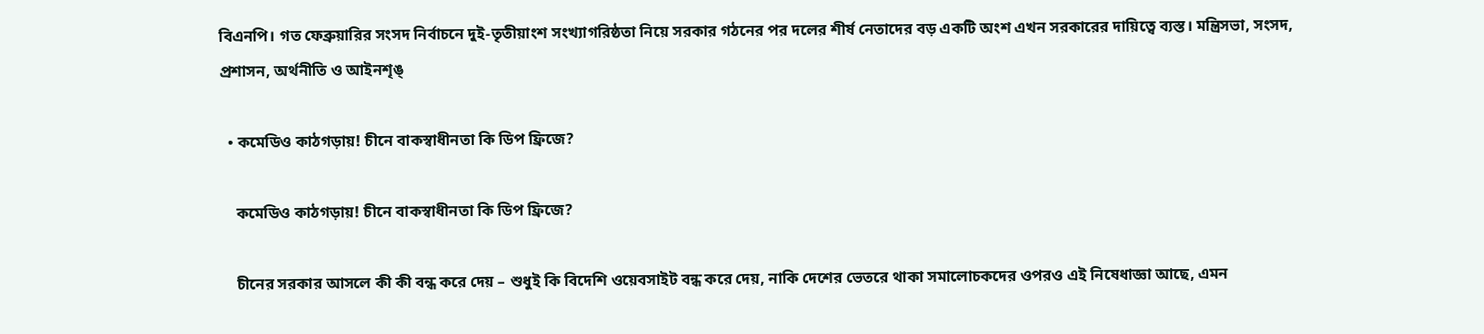বিএনপি। গত ফেব্রুয়ারির সংসদ নির্বাচনে দুই-তৃতীয়াংশ সংখ্যাগরিষ্ঠতা নিয়ে সরকার গঠনের পর দলের শীর্ষ নেতাদের বড় একটি অংশ এখন সরকারের দায়িত্বে ব্যস্ত। মন্ত্রিসভা, সংসদ, প্রশাসন, অর্থনীতি ও আইনশৃঙ্

  • কমেডিও কাঠগড়ায়! চীনে বাকস্বাধীনতা কি ডিপ ফ্রিজে?

    কমেডিও কাঠগড়ায়! চীনে বাকস্বাধীনতা কি ডিপ ফ্রিজে?

    চীনের সরকার আসলে কী কী বন্ধ করে দেয় – শুধুই কি বিদেশি ওয়েবসাইট বন্ধ করে দেয়, নাকি দেশের ভেতরে থাকা সমালোচকদের ওপরও এই নিষেধাজ্ঞা আছে, এমন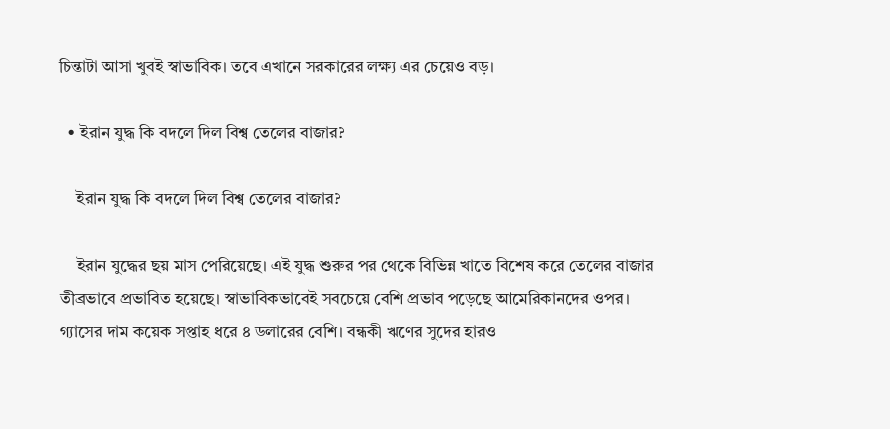চিন্তাটা আসা খুবই স্বাভাবিক। তবে এখানে সরকারের লক্ষ্য এর চেয়েও বড়।

  • ইরান যুদ্ধ কি বদলে দিল বিশ্ব তেলের বাজার?

    ইরান যুদ্ধ কি বদলে দিল বিশ্ব তেলের বাজার?

    ইরান যুদ্ধের ছয় মাস পেরিয়েছে। এই যুদ্ধ শুরুর পর থেকে বিভিন্ন খাতে বিশেষ করে তেলের বাজার তীব্রভাবে প্রভাবিত হয়েছে। স্বাভাবিকভাবেই সবচেয়ে বেশি প্রভাব পড়েছে আমেরিকানদের ওপর। গ্যাসের দাম কয়েক সপ্তাহ ধরে ৪ ডলারের বেশি। বন্ধকী ঋণের সুদের হারও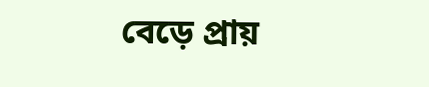বেড়ে প্রায়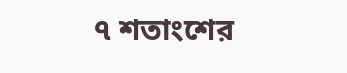৭ শতাংশের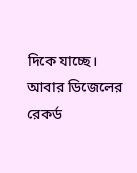দিকে যাচ্ছে। আবার ডিজেলের রেকর্ড